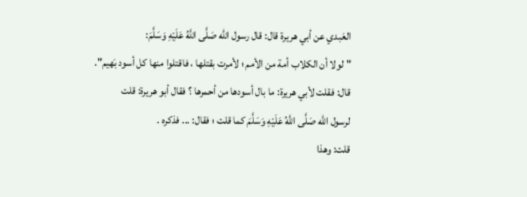العَبدي عن أبي هريرة قال: قال رسول الله صَلَّى اللَّهُ عَلَيْهِ وَسَلَّمَ:
"لولا أن الكلاب أمة من الأمم ؛ لأمرت بقتلها ، فاقتلوا منها كل أسود بَهيم".
قال: فقلت لأبي هريرة: ما بال أسودها من أحمرها ؟ فقال أبو هريرة: قلت
لرسول الله صَلَّى اللَّهُ عَلَيْهِ وَسَلَّمَ كما قلت ؛ فقال: ... فذكره .
قلت: وهذا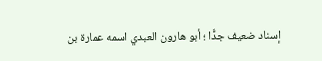إسناد ضعيف جدًّا ؛ أبو هارون العبدي اسمه عمارة بن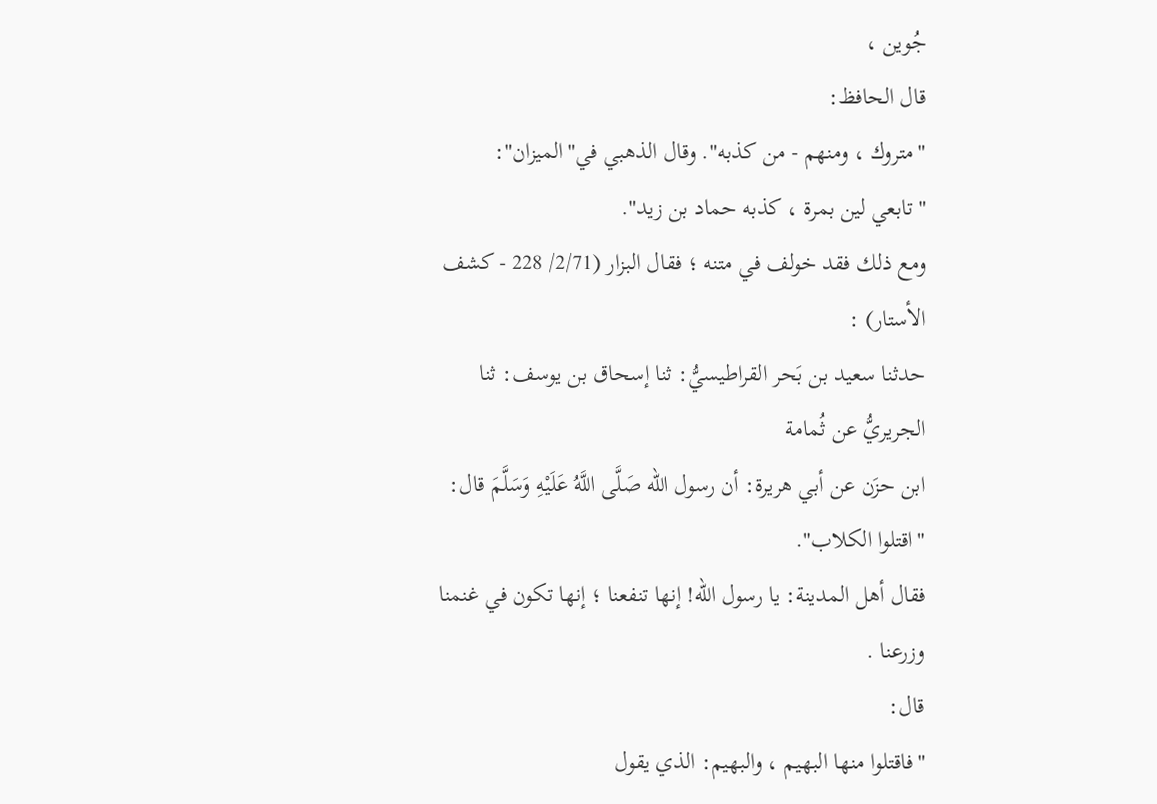جُوين ،
قال الحافظ:
"متروك ، ومنهم - من كذبه". وقال الذهبي في"الميزان":
"تابعي لين بمرة ، كذبه حماد بن زيد".
ومع ذلك فقد خولف في متنه ؛ فقال البزار (2/71/ 228 - كشف الأستار) :
حدثنا سعيد بن بَحر القراطيسيُّ: ثنا إسحاق بن يوسف: ثنا الجريريُّ عن ثُمامة
ابن حزَن عن أبي هريرة: أن رسول الله صَلَّى اللَّهُ عَلَيْهِ وَسَلَّمَ قال:
"اقتلوا الكلاب".
فقال أهل المدينة: يا رسول الله! إنها تنفعنا ؛ إنها تكون في غنمنا وزرعنا .
قال:
"فاقتلوا منها البهيم ، والبهيم: الذي يقول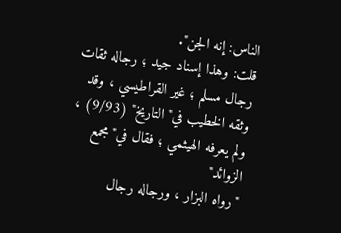الناس: إنه الجن".
قلت: وهذا إسناد جيد ؛ رجاله ثقات رجال مسلم ؛ غير القراطيسي ، وقد
وثقه الخطيب في"التاريخ" (9/93) ، ولم يعرفه الهيثمي ؛ فقال في"مجمع الزوائد"
"رواه البزار ، ورجاله رجال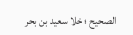الصحيح ؛ خلا سعيد بن بحر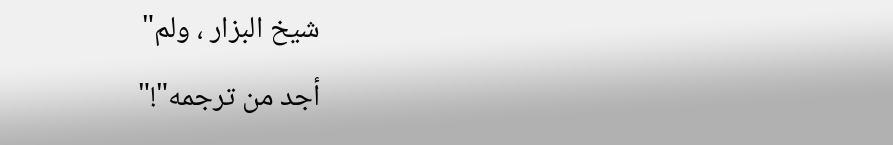شيخ البزار ، ولم"
أجد من ترجمه"!"